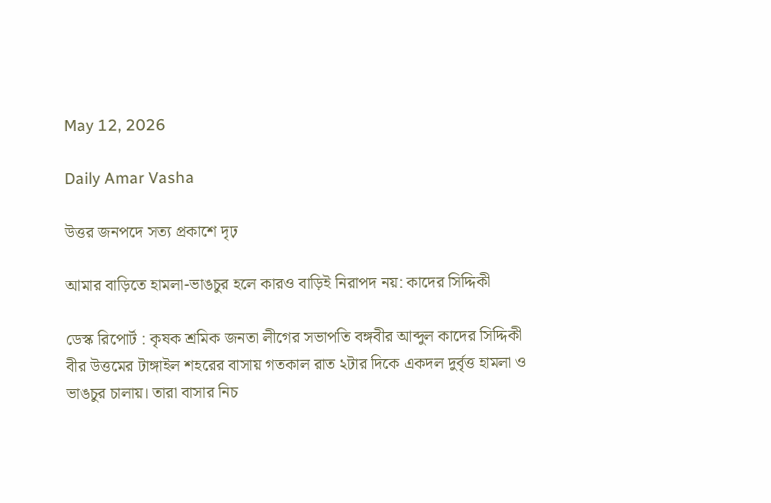May 12, 2026

Daily Amar Vasha

উত্তর জনপদে সত্য প্রকাশে দৃঢ়

আমার বাড়িতে হামলা-ভাঙচুর হলে কারও বাড়িই নিরাপদ নয়: কাদের সিদ্দিকী

ডেস্ক রিপোর্ট : কৃষক শ্রমিক জনতা লীগের সভাপতি বঙ্গবীর আব্দুল কাদের সিদ্দিকী বীর উত্তমের টাঙ্গাইল শহরের বাসায় গতকাল রাত ২টার দিকে একদল দুর্বৃত্ত হামলা ও ভাঙচুর চালায়। তারা বাসার নিচ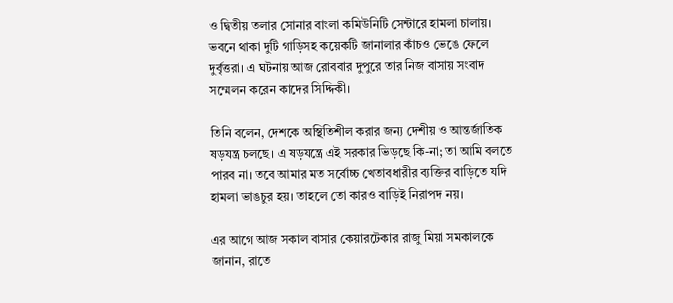ও দ্বিতীয় তলার সোনার বাংলা কমিউনিটি সেন্টারে হামলা চালায়। ভবনে থাকা দুটি গাড়িসহ কয়েকটি জানালার কাঁচও ভেঙে ফেলে দুর্বৃত্তরা। এ ঘটনায় আজ রোববার দুপুরে তার নিজ বাসায় সংবাদ সম্মেলন করেন কাদের সিদ্দিকী।

তিনি বলেন, দেশকে অস্থিতিশীল করার জন্য দেশীয় ও আন্তর্জাতিক ষড়যন্ত্র চলছে। এ ষড়যন্ত্রে এই সরকার ভিড়ছে কি-না; তা আমি বলতে পারব না। তবে আমার মত সর্বোচ্চ খেতাবধারীর ব্যক্তির বাড়িতে যদি হামলা ভাঙচুর হয়। তাহলে তো কারও বাড়িই নিরাপদ নয়।

এর আগে আজ সকাল বাসার কেয়ারটেকার রাজু মিয়া সমকালকে জানান, রাতে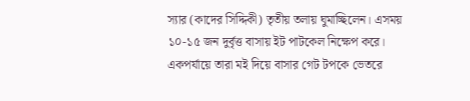স্যার (কাদের সিদ্দিকী) তৃতীয় তলায় ঘুমাচ্ছিলেন। এসময় ১০-১৫ জন দুর্বৃত্ত বাসায় ইট পাটকেল নিক্ষেপ করে। একপর্যায়ে তারা মই দিয়ে বাসার গেট টপকে ভেতরে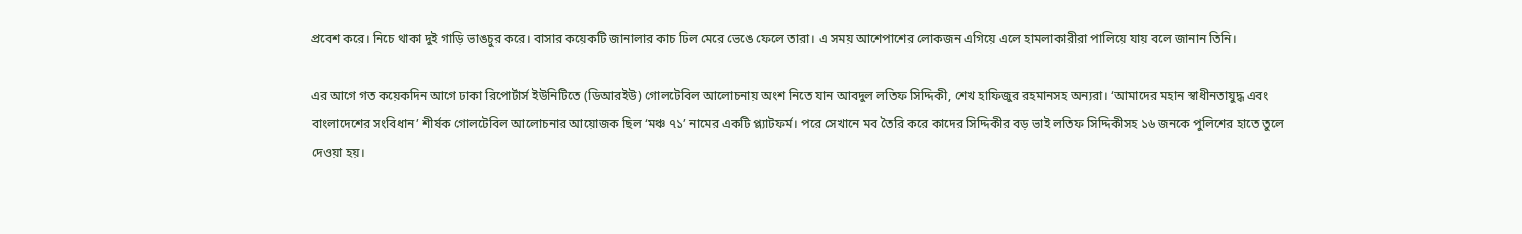প্রবেশ করে। নিচে থাকা দুই গাড়ি ভাঙচুর করে। বাসার কয়েকটি জানালার কাচ ঢিল মেরে ভেঙে ফেলে তারা। এ সময় আশেপাশের লোকজন এগিয়ে এলে হামলাকারীরা পালিয়ে যায় বলে জানান তিনি।

এর আগে গত কয়েকদিন আগে ঢাকা রিপোর্টার্স ইউনিটিতে (ডিআরইউ) গোলটেবিল আলোচনায় অংশ নিতে যান আবদুল লতিফ সিদ্দিকী, শেখ হাফিজুর রহমানসহ অন্যরা। ‘আমাদের মহান স্বাধীনতাযুদ্ধ এবং বাংলাদেশের সংবিধান’ শীর্ষক গোলটেবিল আলোচনার আয়োজক ছিল ‘মঞ্চ ৭১’ নামের একটি প্ল্যাটফর্ম। পরে সেখানে মব তৈরি করে কাদের সিদ্দিকীর বড় ভাই লতিফ সিদ্দিকীসহ ১৬ জনকে পুলিশের হাতে তুলে দেওয়া হয়।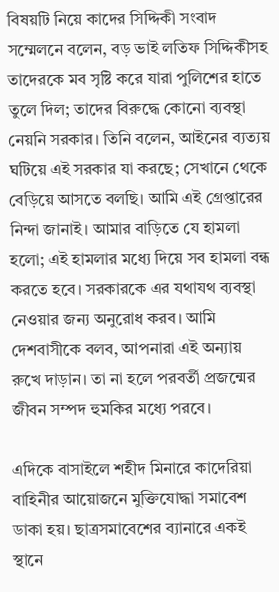বিষয়টি নিয়ে কাদের সিদ্দিকী সংবাদ সম্মেলনে বলেন, বড় ভাই লতিফ সিদ্দিকীসহ তাদেরকে মব সৃষ্টি করে যারা পুলিশের হাতে তুলে দিল; তাদের বিরুদ্ধে কোনো ব্যবস্থা নেয়নি সরকার। তিনি বলেন, আইনের ব্যত্যয় ঘটিয়ে এই সরকার যা করছে; সেখানে থেকে বেড়িয়ে আসতে বলছি। আমি এই গ্রেপ্তারের নিন্দা জানাই। আমার বাড়িতে যে হামলা হলো; এই হামলার মধ্যে দিয়ে সব হামলা বন্ধ করতে হবে। সরকারকে এর যথাযথ ব্যবস্থা নেওয়ার জন্য অনুরোধ করব। আমি দেশবাসীকে বলব, আপনারা এই অন্যায় রুখে দাড়ান। তা না হলে পরবর্তী প্রজন্মের জীবন সম্পদ হুমকির মধ্যে পরবে।

এদিকে বাসাইলে শহীদ মিনারে কাদেরিয়া বাহিনীর আয়োজনে মুক্তিযোদ্ধা সমাবেশ ডাকা হয়। ছাত্রসমাবেশের ব্যানারে একই স্থানে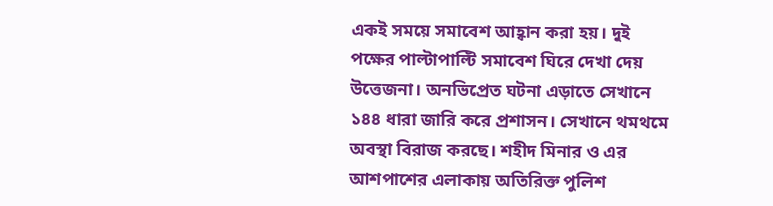একই সময়ে সমাবেশ আহ্বান করা হয়। দুই পক্ষের পাল্টাপাল্টি সমাবেশ ঘিরে দেখা দেয় উত্তেজনা। অনভিপ্রেত ঘটনা এড়াতে সেখানে ১৪৪ ধারা জারি করে প্রশাসন। সেখানে থমথমে অবস্থা বিরাজ করছে। শহীদ মিনার ও এর আশপাশের এলাকায় অতিরিক্ত পুলিশ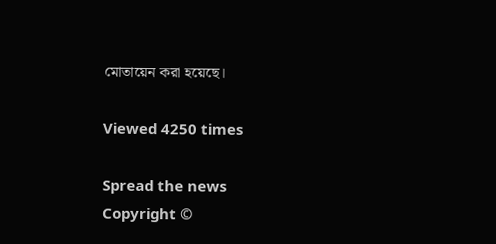মোতায়েন করা হয়েছে।

Viewed 4250 times

Spread the news
Copyright ©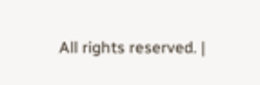All rights reserved. |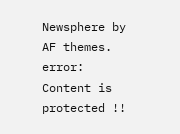Newsphere by AF themes.
error: Content is protected !!